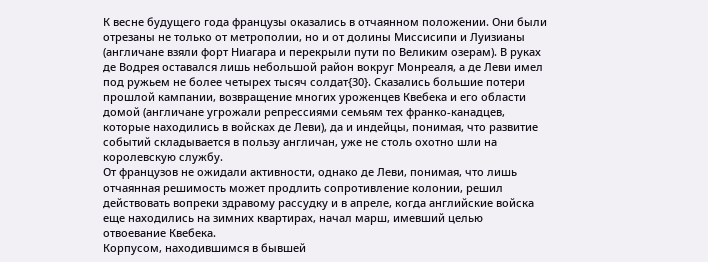К весне будущего года французы оказались в отчаянном положении. Они были отрезаны не только от метрополии, но и от долины Миссисипи и Луизианы (англичане взяли форт Ниагара и перекрыли пути по Великим озерам). В руках де Водрея оставался лишь небольшой район вокруг Монреаля, а де Леви имел под ружьем не более четырех тысяч солдат{30}. Сказались большие потери прошлой кампании, возвращение многих уроженцев Квебека и его области домой (англичане угрожали репрессиями семьям тех франко-канадцев, которые находились в войсках де Леви), да и индейцы, понимая, что развитие событий складывается в пользу англичан, уже не столь охотно шли на королевскую службу.
От французов не ожидали активности, однако де Леви, понимая, что лишь отчаянная решимость может продлить сопротивление колонии, решил действовать вопреки здравому рассудку и в апреле, когда английские войска еще находились на зимних квартирах, начал марш, имевший целью отвоевание Квебека.
Корпусом, находившимся в бывшей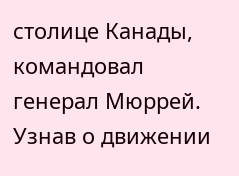столице Канады, командовал генерал Мюррей. Узнав о движении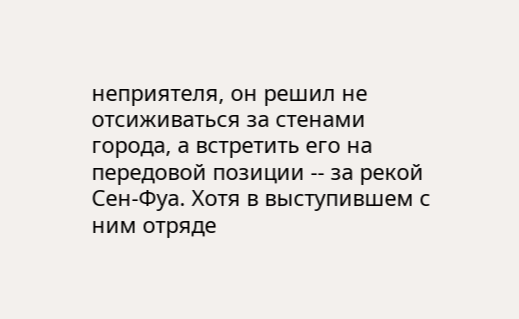неприятеля, он решил не отсиживаться за стенами города, а встретить его на передовой позиции -- за рекой Сен-Фуа. Хотя в выступившем с ним отряде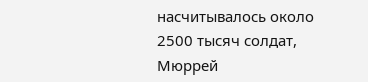насчитывалось около 2500 тысяч солдат, Мюррей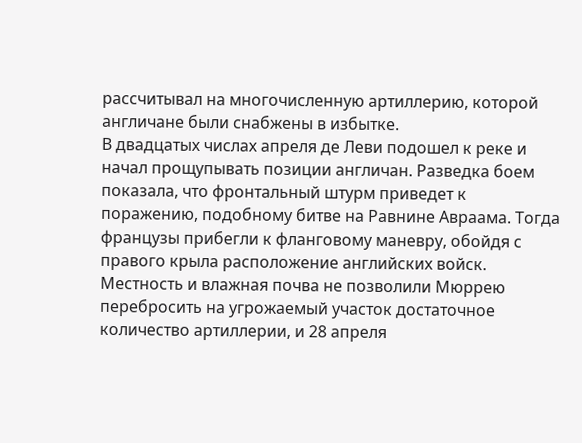рассчитывал на многочисленную артиллерию, которой англичане были снабжены в избытке.
В двадцатых числах апреля де Леви подошел к реке и начал прощупывать позиции англичан. Разведка боем показала, что фронтальный штурм приведет к поражению, подобному битве на Равнине Авраама. Тогда французы прибегли к фланговому маневру, обойдя с правого крыла расположение английских войск. Местность и влажная почва не позволили Мюррею перебросить на угрожаемый участок достаточное количество артиллерии, и 28 апреля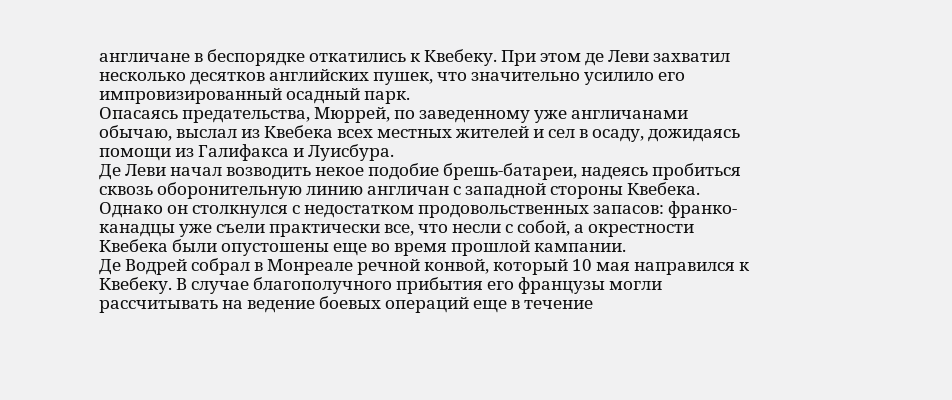англичане в беспорядке откатились к Квебеку. При этом де Леви захватил несколько десятков английских пушек, что значительно усилило его импровизированный осадный парк.
Опасаясь предательства, Мюррей, по заведенному уже англичанами обычаю, выслал из Квебека всех местных жителей и сел в осаду, дожидаясь помощи из Галифакса и Луисбура.
Де Леви начал возводить некое подобие брешь-батареи, надеясь пробиться сквозь оборонительную линию англичан с западной стороны Квебека. Однако он столкнулся с недостатком продовольственных запасов: франко-канадцы уже съели практически все, что несли с собой, а окрестности Квебека были опустошены еще во время прошлой кампании.
Де Водрей собрал в Монреале речной конвой, который 10 мая направился к Квебеку. В случае благополучного прибытия его французы могли рассчитывать на ведение боевых операций еще в течение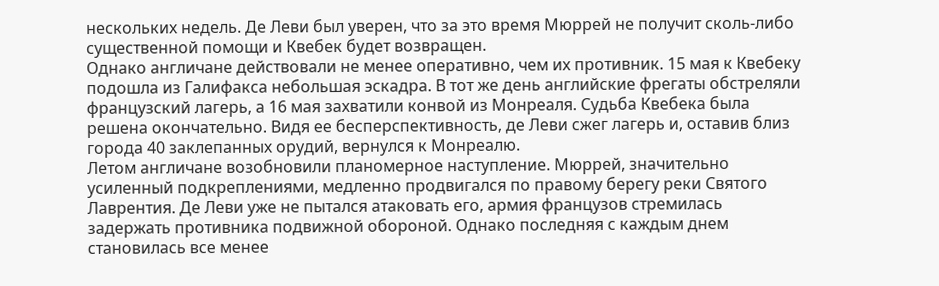нескольких недель. Де Леви был уверен, что за это время Мюррей не получит сколь-либо существенной помощи и Квебек будет возвращен.
Однако англичане действовали не менее оперативно, чем их противник. 15 мая к Квебеку подошла из Галифакса небольшая эскадра. В тот же день английские фрегаты обстреляли французский лагерь, а 16 мая захватили конвой из Монреаля. Судьба Квебека была решена окончательно. Видя ее бесперспективность, де Леви сжег лагерь и, оставив близ города 40 заклепанных орудий, вернулся к Монреалю.
Летом англичане возобновили планомерное наступление. Мюррей, значительно усиленный подкреплениями, медленно продвигался по правому берегу реки Святого Лаврентия. Де Леви уже не пытался атаковать его, армия французов стремилась задержать противника подвижной обороной. Однако последняя с каждым днем становилась все менее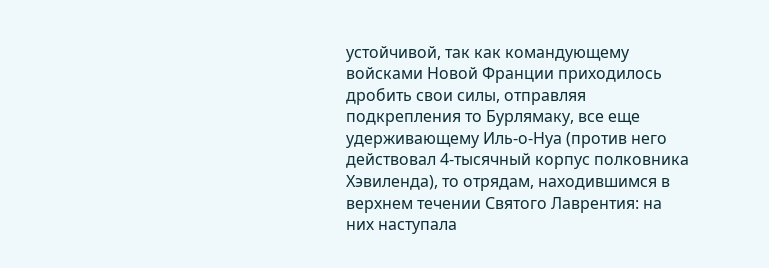устойчивой, так как командующему войсками Новой Франции приходилось дробить свои силы, отправляя подкрепления то Бурлямаку, все еще удерживающему Иль-о-Нуа (против него действовал 4-тысячный корпус полковника Хэвиленда), то отрядам, находившимся в верхнем течении Святого Лаврентия: на них наступала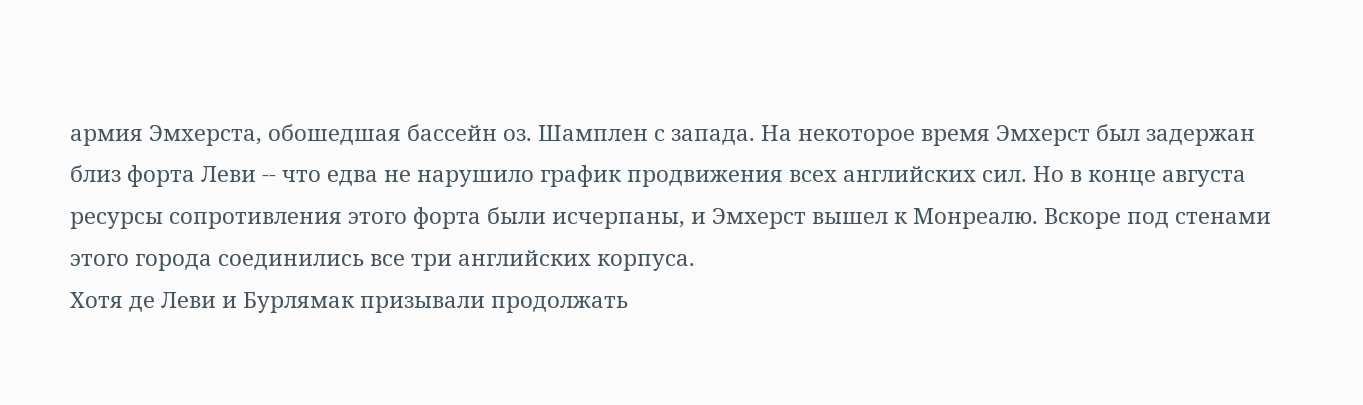армия Эмхерста, обошедшая бассейн оз. Шамплен с запада. На некоторое время Эмхерст был задержан близ форта Леви -- что едва не нарушило график продвижения всех английских сил. Но в конце августа ресурсы сопротивления этого форта были исчерпаны, и Эмхерст вышел к Монреалю. Вскоре под стенами этого города соединились все три английских корпуса.
Хотя де Леви и Бурлямак призывали продолжать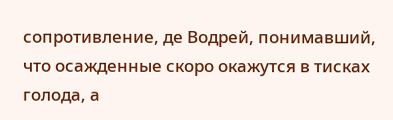сопротивление, де Водрей, понимавший, что осажденные скоро окажутся в тисках голода, а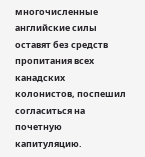многочисленные английские силы оставят без средств пропитания всех канадских колонистов, поспешил согласиться на почетную капитуляцию.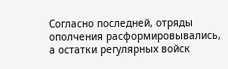Согласно последней, отряды ополчения расформировывались, а остатки регулярных войск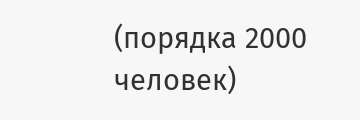(порядка 2000 человек)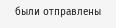были отправлены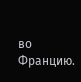во Францию.